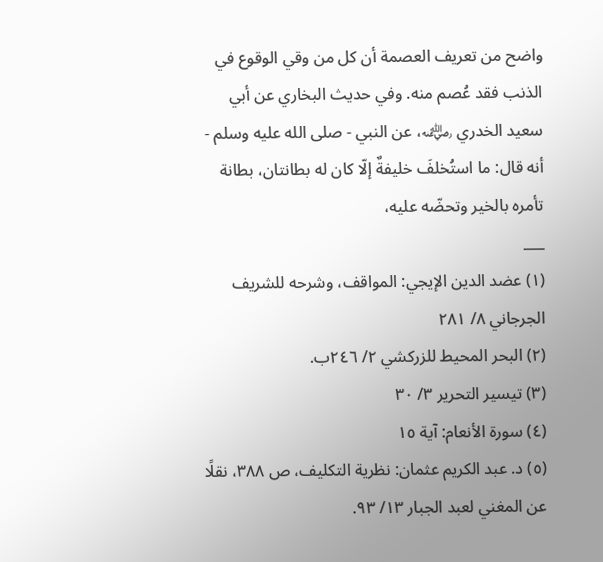واضح من تعريف العصمة أن كل من وقي الوقوع في الذنب فقد عُصم منه. وفي حديث البخاري عن أبي سعيد الخدري ﵁، عن النبي - صلى الله عليه وسلم - أنه قال: ما استُخلفَ خليفةٌ إلّا كان له بطانتان، بطانة تأمره بالخير وتحضّه عليه،
___
(١) عضد الدين الإيجي: المواقف، وشرحه للشريف الجرجاني ٨/ ٢٨١
(٢) البحر المحيط للزركشي ٢/ ٢٤٦ب.
(٣) تيسير التحرير ٣/ ٣٠
(٤) سورة الأنعام: آية ١٥
(٥) د. عبد الكريم عثمان: نظرية التكليف، ص ٣٨٨، نقلًا عن المغني لعبد الجبار ١٣/ ٩٣.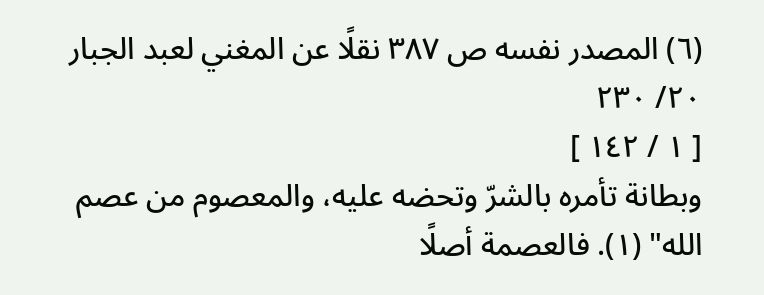(٦) المصدر نفسه ص ٣٨٧ نقلًا عن المغني لعبد الجبار ٢٠/ ٢٣٠
[ ١ / ١٤٢ ]
وبطانة تأمره بالشرّ وتحضه عليه، والمعصوم من عصم الله" (١). فالعصمة أصلًا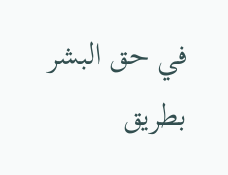في حق البشر بطريق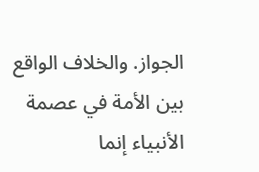الجواز. والخلاف الواقع بين الأمة في عصمة الأنبياء إنما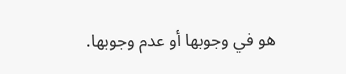هو في وجوبها أو عدم وجوبها.